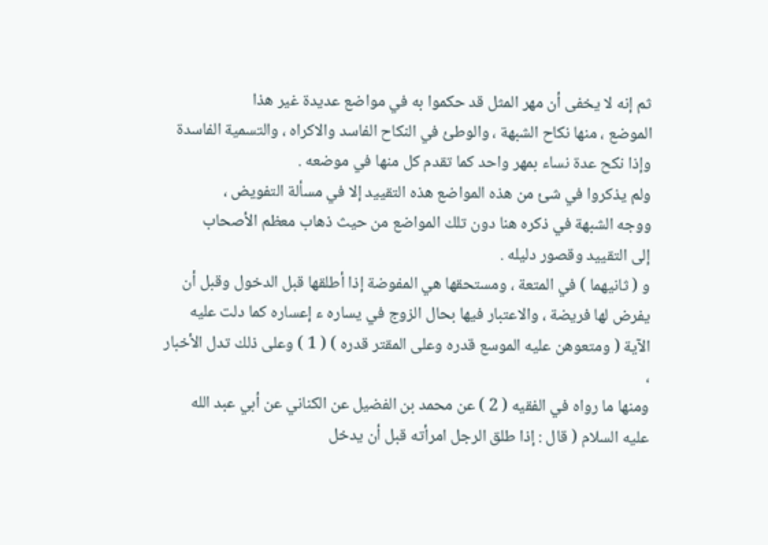ثم إنه لا يخفى أن مهر المثل قد حكموا به في مواضع عديدة غير هذا
الموضع ، منها نكاح الشبهة ، والوطئ في النكاح الفاسد والاكراه ، والتسمية الفاسدة
وإذا نكح عدة نساء بمهر واحد كما تقدم كل منها في موضعه .
ولم يذكروا في شئ من هذه المواضع هذه التقييد إلا في مسألة التفويض ،
ووجه الشبهة في ذكره هنا دون تلك المواضع من حيث ذهاب معظم الأصحاب
إلى التقييد وقصور دليله .
و ( ثانيهما ) في المتعة ، ومستحقها هي المفوضة إذا أطلقها قبل الدخول وقبل أن
يفرض لها فريضة ، والاعتبار فيها بحال الزوج في يساره ء إعساره كما دلت عليه
الآية ( ومتعوهن عليه الموسع قدره وعلى المقتر قدره ) ( 1 ) وعلى ذلك تدل الأخبار ،
ومنها ما رواه في الفقيه ( 2 ) عن محمد بن الفضيل عن الكناني عن أبي عبد الله
عليه السلام ( قال : إذا طلق الرجل امرأته قبل أن يدخل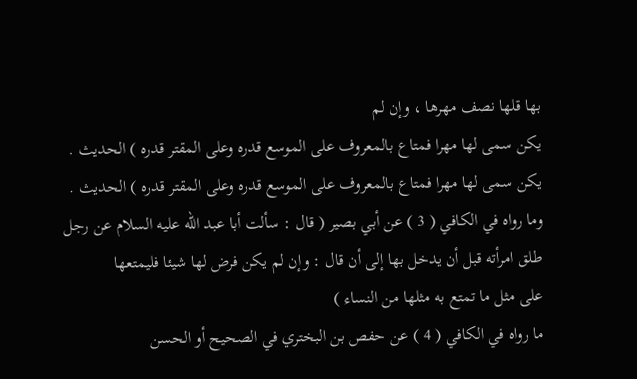بها قلها نصف مهرها ، وإن لم
يكن سمى لها مهرا فمتاع بالمعروف على الموسع قدره وعلى المقتر قدره ) الحديث .
يكن سمى لها مهرا فمتاع بالمعروف على الموسع قدره وعلى المقتر قدره ) الحديث .
وما رواه في الكافي ( 3 ) عن أبي بصير ( قال : سألت أبا عبد الله عليه السلام عن رجل
طلق امرأته قبل أن يدخل بها إلى أن قال : وإن لم يكن فرض لها شيئا فليمتعها
على مثل ما تمتع به مثلها من النساء )
ما رواه في الكافي ( 4 ) عن حفص بن البختري في الصحيح أو الحسن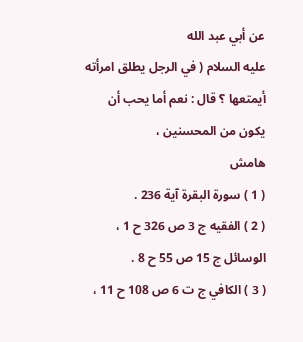عن أبي عبد الله
عليه السلام ( في الرجل يطلق امرأته أيمتعها ؟ قال : نعم أما يحب أن يكون من المحسنين ،
هامش
( 1 ) سورة البقرة آية 236 .
( 2 ) الفقيه ج 3 ص 326 ح 1 ، الوسائل ج 15 ص 55 ح 8 .
( 3 ) الكافي ج ت 6 ص 108 ح 11 ،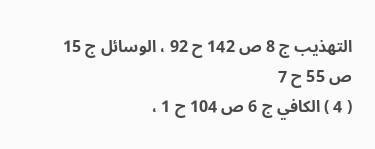التهذيب ج 8 ص 142 ح 92 ، الوسائل ج 15
ص 55 ح 7
( 4 ) الكافي ج 6 ص 104 ح 1 ،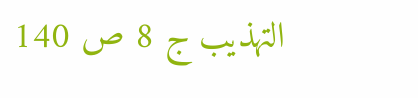التهذيب ج 8 ص 140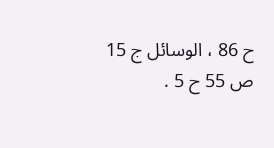ح 86 ، الوسائل ج 15
ص 55 ح 5 .